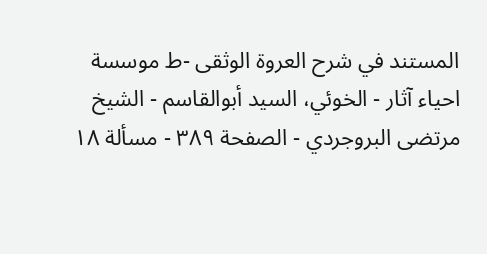المستند في شرح العروة الوثقى -ط موسسة احياء آثار - الخوئي، السيد أبوالقاسم - الشيخ مرتضى البروجردي - الصفحة ٣٨٩ - مسألة ١٨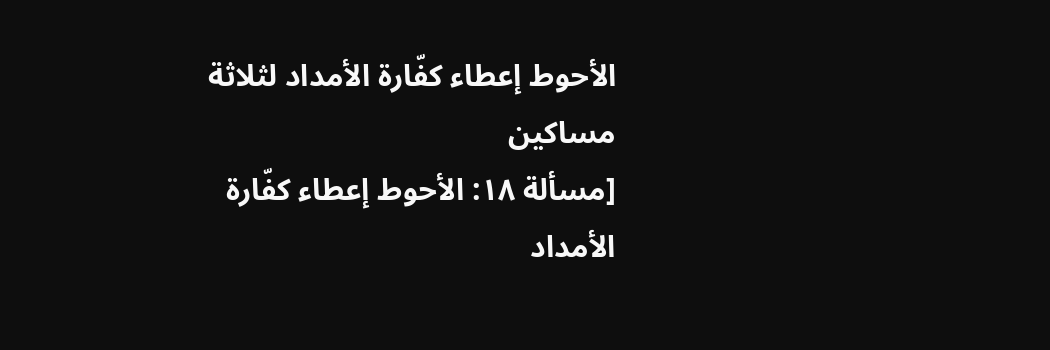الأحوط إعطاء کفّارة الأمداد لثلاثة مساکین
[مسألة ١٨: الأحوط إعطاء کفّارة الأمداد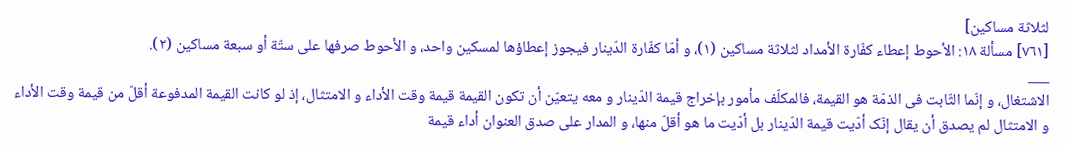لثلاثة مساکین]
[٧٦١] مسألة ١٨: الأحوط إعطاء کفّارة الأمداد لثلاثة مساکین (١)، و أمّا کفّارة الدّینار فیجوز إعطاؤها لمسکین واحد، و الأحوط صرفها علی ستّة أو سبعة مساکین (٢).
___
الاشتغال، و إنّما الثّابت فی الذمّة هو القیمة، فالمکلّف مأمور بإخراج قیمة الدّینار و معه یتعیّن أن تکون القیمة قیمة وقت الأداء و الامتثال، إذ لو کانت القیمة المدفوعة أقلّ من قیمة وقت الأداء و الامتثال لم یصدق أن یقال إنّک أدّیت قیمة الدّینار بل أدّیت ما هو أقلّ منها، و المدار علی صدق العنوان أداء قیمة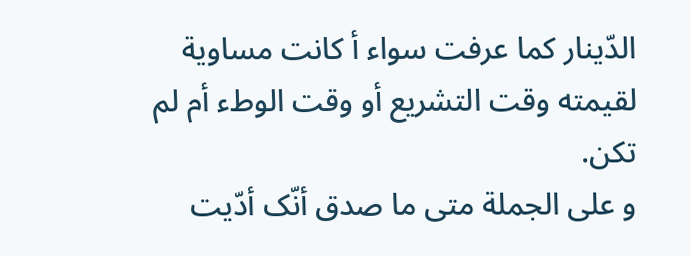الدّینار کما عرفت سواء أ کانت مساویة لقیمته وقت التشریع أو وقت الوطء أم لم تکن.
و علی الجملة متی ما صدق أنّک أدّیت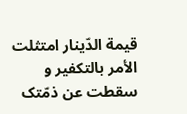قیمة الدّینار امتثلت الأمر بالتکفیر و سقطت عن ذمّتک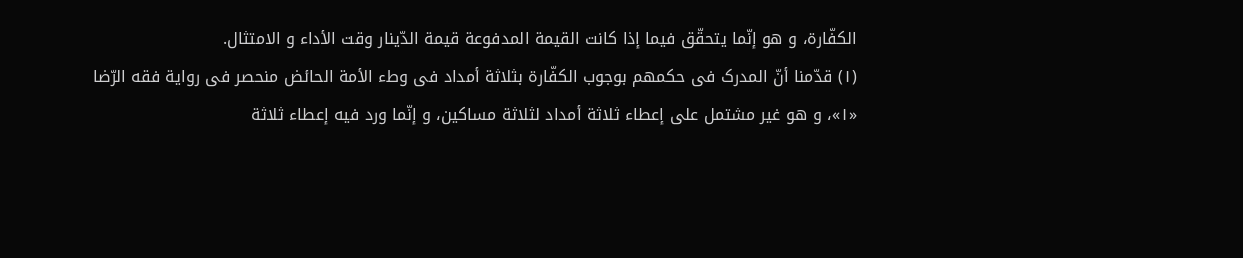الکفّارة، و هو إنّما یتحقّق فیما إذا کانت القیمة المدفوعة قیمة الدّینار وقت الأداء و الامتثال.
(١) قدّمنا أنّ المدرک فی حکمهم بوجوب الکفّارة بثلاثة أمداد فی وطء الأمة الحائض منحصر فی روایة فقه الرّضا «١»، و هو غیر مشتمل علی إعطاء ثلاثة أمداد لثلاثة مساکین، و إنّما ورد فیه إعطاء ثلاثة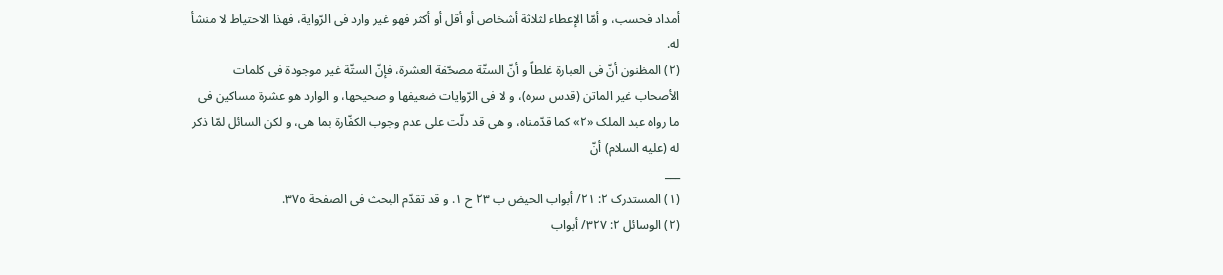أمداد فحسب، و أمّا الإعطاء لثلاثة أشخاص أو أقل أو أکثر فهو غیر وارد فی الرّوایة، فهذا الاحتیاط لا منشأ له.
(٢) المظنون أنّ فی العبارة غلطاً و أنّ الستّة مصحّفة العشرة، فإنّ الستّة غیر موجودة فی کلمات الأصحاب غیر الماتن (قدس سره)، و لا فی الرّوایات ضعیفها و صحیحها، و الوارد هو عشرة مساکین فی ما رواه عبد الملک «٢» کما قدّمناه، و هی قد دلّت علی عدم وجوب الکفّارة بما هی، و لکن السائل لمّا ذکر له (علیه السلام) أنّ
___
(١) المستدرک ٢: ٢١/ أبواب الحیض ب ٢٣ ح ١. و قد تقدّم البحث فی الصفحة ٣٧٥.
(٢) الوسائل ٢: ٣٢٧/ أبواب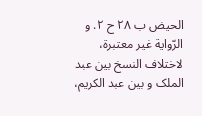الحیض ب ٢٨ ح ٢. و الرّوایة غیر معتبرة، لاختلاف النسخ بین عبد الملک و بین عبد الکریم،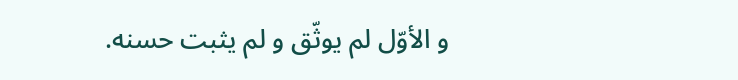و الأوّل لم یوثّق و لم یثبت حسنه.